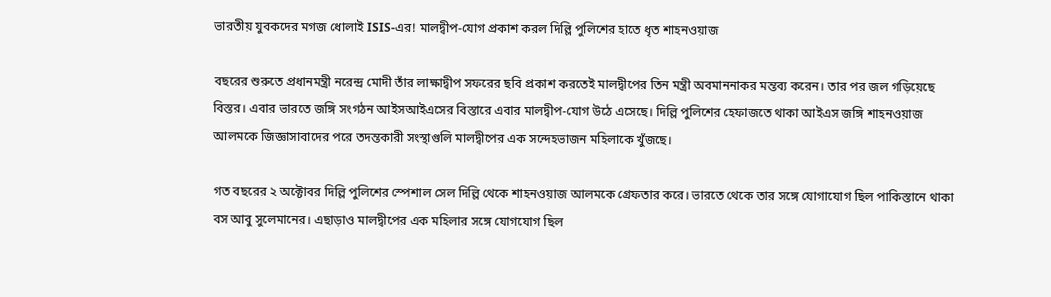ভারতীয় যুবকদের মগজ ধোলাই ISIS-এর! মালদ্বীপ-যোগ প্রকাশ করল দিল্লি পুলিশের হাতে ধৃত শাহনওয়াজ

বছরের শুরুতে প্রধানমন্ত্রী নরেন্দ্র মোদী তাঁর লাক্ষাদ্বীপ সফরের ছবি প্রকাশ করতেই মালদ্বীপের তিন মন্ত্রী অবমাননাকর মন্তব্য করেন। তার পর জল গড়িয়েছে বিস্তর। এবার ভারতে জঙ্গি সংগঠন আইসআইএসের বিস্তারে এবার মালদ্বীপ-যোগ উঠে এসেছে। দিল্লি পুলিশের হেফাজতে থাকা আইএস জঙ্গি শাহনওয়াজ আলমকে জিজ্ঞাসাবাদের পরে তদন্তকারী সংস্থাগুলি মালদ্বীপের এক সন্দেহভাজন মহিলাকে খুঁজছে।

গত বছরের ২ অক্টোবর দিল্লি পুলিশের স্পেশাল সেল দিল্লি থেকে শাহনওয়াজ আলমকে গ্রেফতার করে। ভারতে থেকে তার সঙ্গে যোগাযোগ ছিল পাকিস্তানে থাকা বস আবু সুলেমানের। এছাড়াও মালদ্বীপের এক মহিলার সঙ্গে যোগযোগ ছিল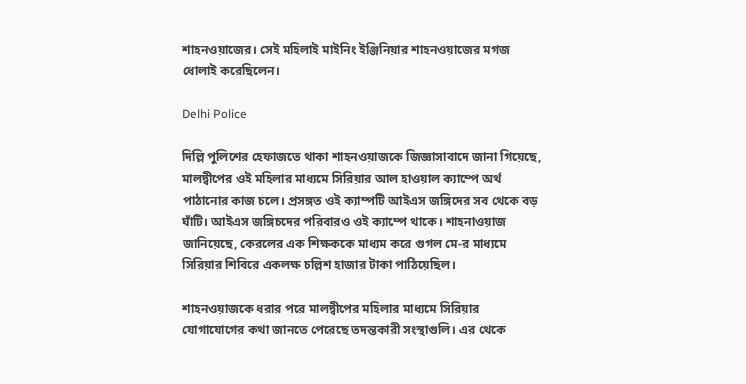শাহনওয়াজের। সেই মহিলাই মাইনিং ইঞ্জিনিয়ার শাহনওয়াজের মগজ ধোলাই করেছিলেন।

Delhi Police

দিল্লি পুলিশের হেফাজতে থাকা শাহনওয়াজকে জিজ্ঞাসাবাদে জানা গিয়েছে, মালদ্বীপের ওই মহিলার মাধ্যমে সিরিয়ার আল হাওয়াল ক্যাম্পে অর্থ পাঠানোর কাজ চলে। প্রসঙ্গত ওই ক্যাম্পটি আইএস জঙ্গিদের সব থেকে বড় ঘাঁটি। আইএস জঙ্গিচদের পরিবারও ওই ক্যাম্পে থাকে। শাহনাওয়াজ জানিয়েছে, কেরলের এক শিক্ষককে মাধ্যম করে গুগল মে-র মাধ্যমে সিরিয়ার শিবিরে একলক্ষ চল্লিশ হাজার টাকা পাঠিয়েছিল।

শাহনওয়াজকে ধরার পরে মালদ্বীপের মহিলার মাধ্যমে সিরিয়ার যোগাযোগের কথা জানতে পেরেছে তদন্তকারী সংস্থাগুলি। এর থেকে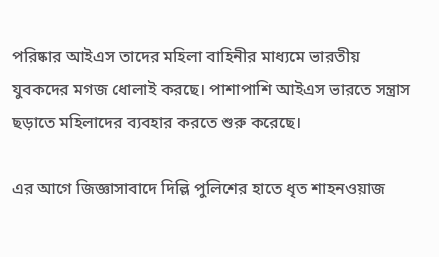পরিষ্কার আইএস তাদের মহিলা বাহিনীর মাধ্যমে ভারতীয় যুবকদের মগজ ধোলাই করছে। পাশাপাশি আইএস ভারতে সন্ত্রাস ছড়াতে মহিলাদের ব্যবহার করতে শুরু করেছে।

এর আগে জিজ্ঞাসাবাদে দিল্লি পুলিশের হাতে ধৃত শাহনওয়াজ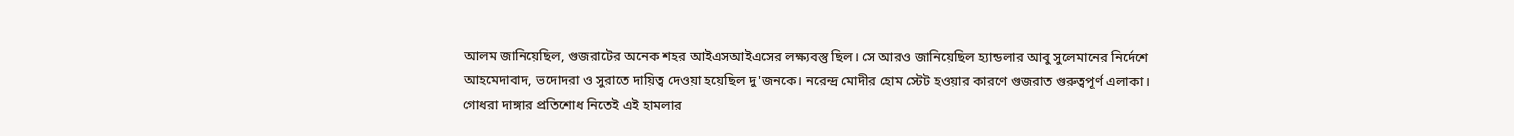আলম জানিয়েছিল, গুজরাটের অনেক শহর আইএসআইএসের লক্ষ্যবস্তু ছিল। সে আরও জানিয়েছিল হ্যান্ডলার আবু সুলেমানের নির্দেশে আহমেদাবাদ, ভদোদরা ও সুরাতে দায়িত্ব দেওয়া হয়েছিল দু'জনকে। নরেন্দ্র মোদীর হোম স্টেট হওয়ার কারণে গুজরাত গুরুত্বপূর্ণ এলাকা। গোধরা দাঙ্গার প্রতিশোধ নিতেই এই হামলার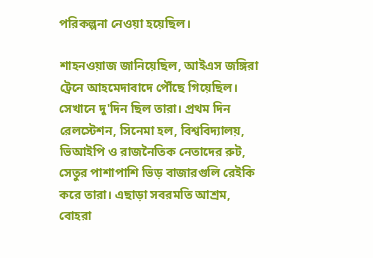পরিকল্পনা নেওয়া হয়েছিল।

শাহনওয়াজ জানিয়েছিল, আইএস জঙ্গিরা ট্রেনে আহমেদাবাদে পৌঁছে গিয়েছিল। সেখানে দু'দিন ছিল তারা। প্রথম দিন রেলস্টেশন, সিনেমা হল, বিশ্ববিদ্যালয়, ভিআইপি ও রাজনৈতিক নেতাদের রুট, সেতুর পাশাপাশি ভিড় বাজারগুলি রেইকি করে তারা। এছাড়া সবরমতি আশ্রম, বোহরা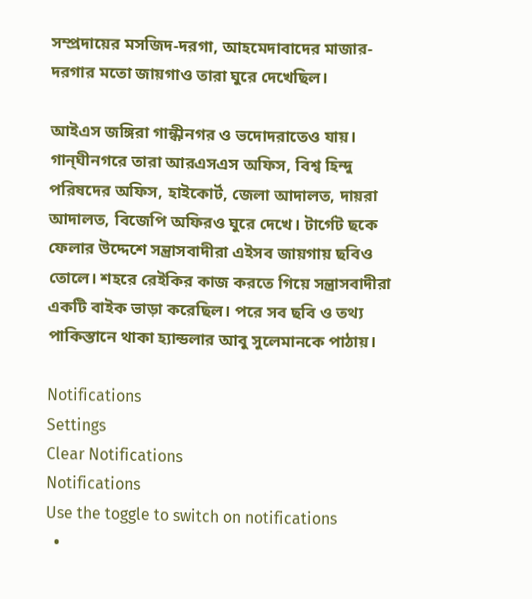সম্প্রদায়ের মসজিদ-দরগা, আহমেদাবাদের মাজার-দরগার মতো জায়গাও তারা ঘুরে দেখেছিল।

আইএস জঙ্গিরা গান্ধীনগর ও ভদোদরাতেও যায়। গান্ঘীনগরে তারা আরএসএস অফিস, বিশ্ব হিন্দু পরিষদের অফিস, হাইকোর্ট, জেলা আদালত, দায়রা আদালত, বিজেপি অফিরও ঘুরে দেখে। টার্গেট ছকে ফেলার উদ্দেশে সন্ত্রাসবাদীরা এইসব জায়গায় ছবিও তোলে। শহরে রেইকির কাজ করতে গিয়ে সন্ত্রাসবাদীরা একটি বাইক ভাড়া করেছিল। পরে সব ছবি ও তথ্য পাকিস্তানে থাকা হ্যান্ডলার আবু সুলেমানকে পাঠায়।

Notifications
Settings
Clear Notifications
Notifications
Use the toggle to switch on notifications
  •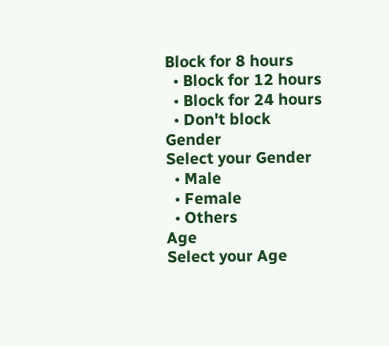Block for 8 hours
  • Block for 12 hours
  • Block for 24 hours
  • Don't block
Gender
Select your Gender
  • Male
  • Female
  • Others
Age
Select your Age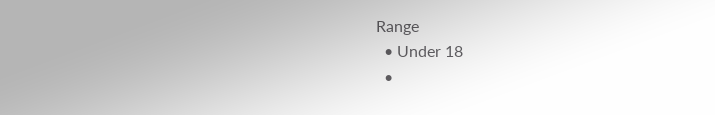Range
  • Under 18
  •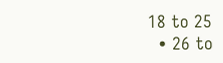18 to 25
  • 26 to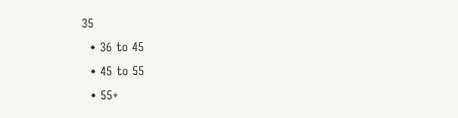35
  • 36 to 45
  • 45 to 55
  • 55+